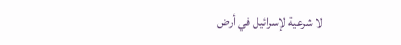لا شرعية لإسرائيل في أرض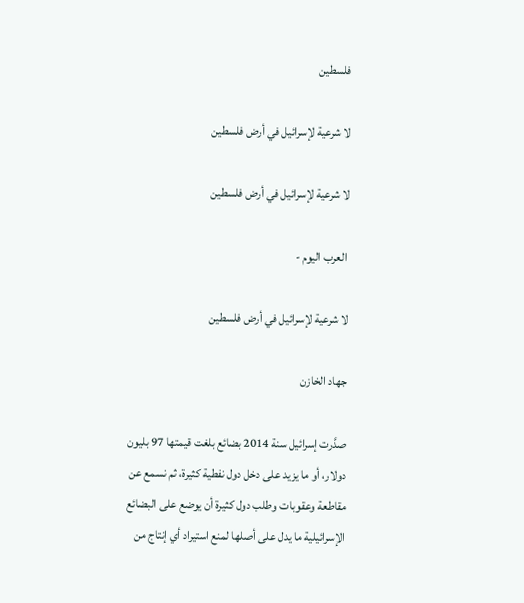فلسطين

لا شرعية لإسرائيل في أرض فلسطين

لا شرعية لإسرائيل في أرض فلسطين

 العرب اليوم -

لا شرعية لإسرائيل في أرض فلسطين

جهاد الخازن

صدَّرت إسرائيل سنة 2014 بضائع بلغت قيمتها 97 بليون دولار، أو ما يزيد على دخل دول نفطية كثيرة، ثم نسمع عن مقاطعة وعقوبات وطلب دول كثيرة أن يوضع على البضائع الإسرائيلية ما يدل على أصلها لمنع استيراد أي إنتاج من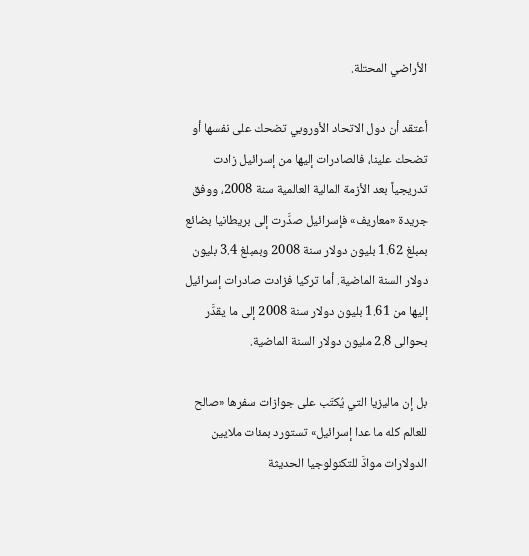الأراضي المحتلة.

أعتقد أن دول الاتحاد الأوروبي تضحك على نفسها أو تضحك علينا، فالصادرات إليها من إسرائيل زادت تدريجياً بعد الأزمة المالية العالمية سنة 2008، ووفق جريدة «معاريف» فإسرائيل صدَّرت إلى بريطانيا بضائع بمبلغ 1.62 بليون دولار سنة 2008 وبمبلغ 3.4 بليون دولار السنة الماضية. أما تركيا فزادت صادرات إسرائيل إليها من 1.61 بليون دولار سنة 2008 إلى ما يقدَّر بحوالى 2.8 مليون دولار السنة الماضية.

بل إن ماليزيا التي يُكتَب على جوازات سفرها «صالح للعالم كله ما عدا إسرائيل» تستورد بمئات ملايين الدولارات موادَّ للتكنولوجيا الحديثة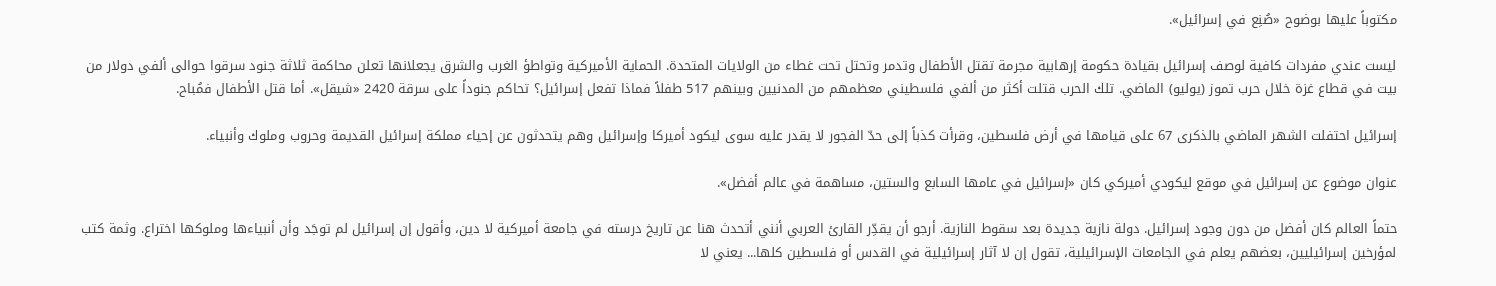مكتوباً عليها بوضوح «صُنِع في إسرائيل».

ليست عندي مفردات كافية لوصف إسرائيل بقيادة حكومة إرهابية مجرمة تقتل الأطفال وتدمر وتحتل تحت غطاء من الولايات المتحدة. الحماية الأميركية وتواطؤ الغرب والشرق يجعلانها تعلن محاكمة ثلاثة جنود سرقوا حوالى ألفي دولار من بيت في قطاع غزة خلال حرب تموز (يوليو) الماضي. تلك الحرب قتلت أكثر من ألفي فلسطيني معظمهم من المدنيين وبينهم 517 طفلاً فماذا تفعل إسرائيل؟ تحاكم جنوداً على سرقة 2420 «شيقل». أما قتل الأطفال فمُباح.

إسرائيل احتفلت الشهر الماضي بالذكرى 67 على قيامها في أرض فلسطين، وقرأت كذباً إلى حدّ الفجور لا يقدر عليه سوى ليكود أميركا وإسرائيل وهم يتحدثون عن إحياء مملكة إسرائيل القديمة وحروب وملوك وأنبياء.

عنوان موضوع عن إسرائيل في موقع ليكودي أميركي كان «إسرائيل في عامها السابع والستين، مساهمة في عالم أفضل».

حتماً العالم كان أفضل من دون وجود إسرائيل. دولة نازية جديدة بعد سقوط النازية. أرجو أن يقدِّر القارئ العربي أنني أتحدث هنا عن تاريخ درسته في جامعة أميركية لا دين، وأقول إن إسرائيل لم توجَد وأن أنبياءها وملوكها اختراع. وثمة كتب لمؤرخين إسرائيليين، بعضهم يعلم في الجامعات الإسرائيلية، تقول إن لا آثار إسرائيلية في القدس أو فلسطين كلها... يعني لا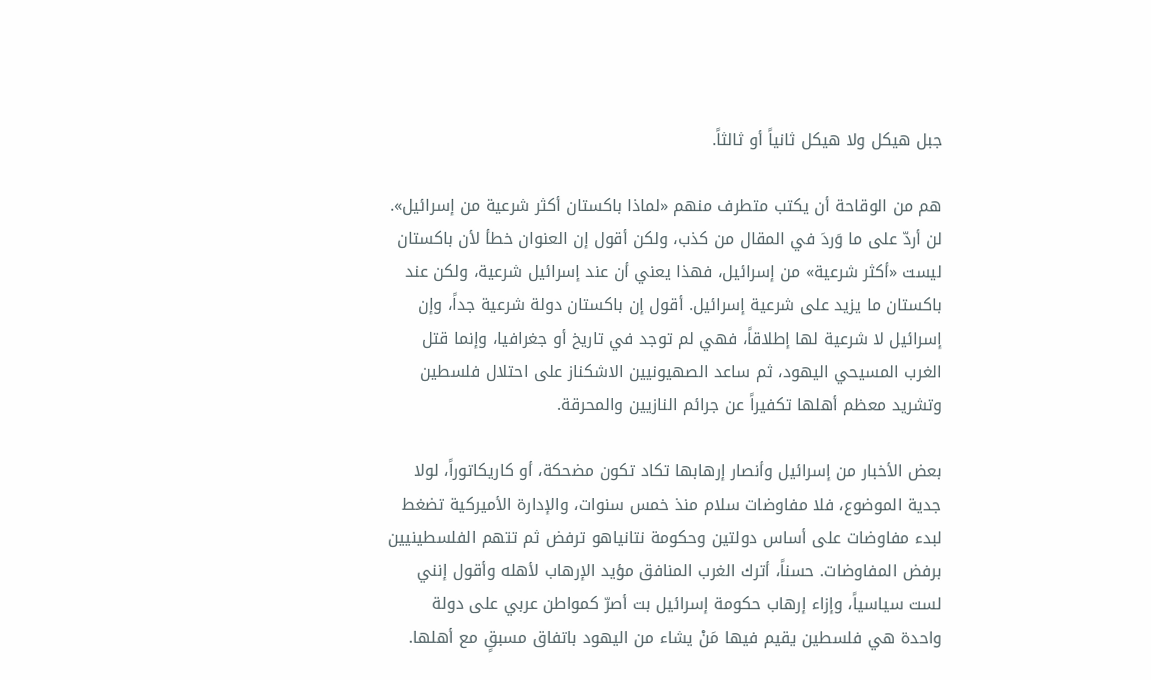جبل هيكل ولا هيكل ثانياً أو ثالثاً.

هم من الوقاحة أن يكتب متطرف منهم «لماذا باكستان أكثر شرعية من إسرائيل». لن أردّ على ما وَردَ في المقال من كذب، ولكن أقول إن العنوان خطأ لأن باكستان ليست «أكثر شرعية» من إسرائيل، فهذا يعني أن عند إسرائيل شرعية، ولكن عند باكستان ما يزيد على شرعية إسرائيل. أقول إن باكستان دولة شرعية جداً، وإن إسرائيل لا شرعية لها إطلاقاً، فهي لم توجد في تاريخ أو جغرافيا، وإنما قتل الغرب المسيحي اليهود، ثم ساعد الصهيونيين الاشكناز على احتلال فلسطين وتشريد معظم أهلها تكفيراً عن جرائم النازيين والمحرقة.

بعض الأخبار من إسرائيل وأنصار إرهابها تكاد تكون مضحكة، أو كاريكاتوراً، لولا جدية الموضوع، فلا مفاوضات سلام منذ خمس سنوات، والإدارة الأميركية تضغط لبدء مفاوضات على أساس دولتين وحكومة نتانياهو ترفض ثم تتهم الفلسطينيين برفض المفاوضات. حسناً، أترك الغرب المنافق مؤيد الإرهاب لأهله وأقول إنني لست سياسياً، وإزاء إرهاب حكومة إسرائيل بت أصرّ كمواطن عربي على دولة واحدة هي فلسطين يقيم فيها مَنْ يشاء من اليهود باتفاق مسبقٍ مع أهلها.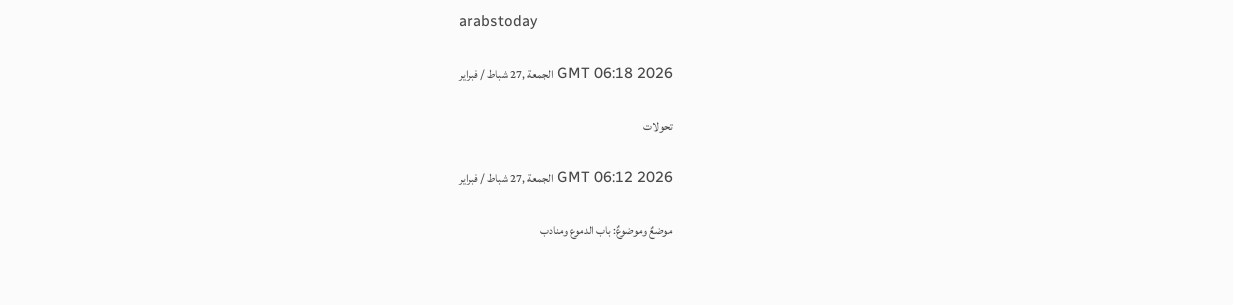arabstoday

GMT 06:18 2026 الجمعة ,27 شباط / فبراير

تحولات

GMT 06:12 2026 الجمعة ,27 شباط / فبراير

موضعٌ وموضوعٌ: باب الدموع ومنادب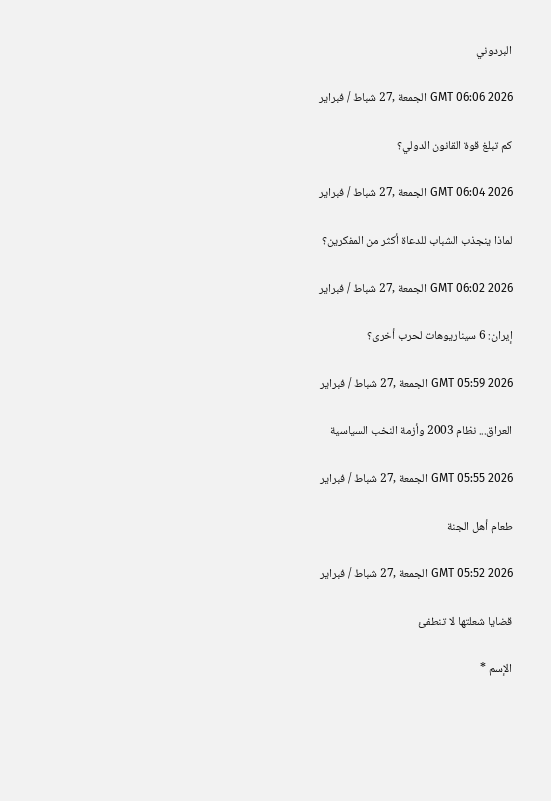البردوني

GMT 06:06 2026 الجمعة ,27 شباط / فبراير

كم تبلغ قوة القانون الدولي؟

GMT 06:04 2026 الجمعة ,27 شباط / فبراير

لماذا ينجذب الشباب للدعاة أكثر من المفكرين؟

GMT 06:02 2026 الجمعة ,27 شباط / فبراير

إيران: 6 سيناريوهات لحرب أخرى؟

GMT 05:59 2026 الجمعة ,27 شباط / فبراير

العراق... نظام 2003 وأزمة النخب السياسية

GMT 05:55 2026 الجمعة ,27 شباط / فبراير

طعام أهل الجنة

GMT 05:52 2026 الجمعة ,27 شباط / فبراير

قضايا شعلتها لا تنطفئ

الإسم *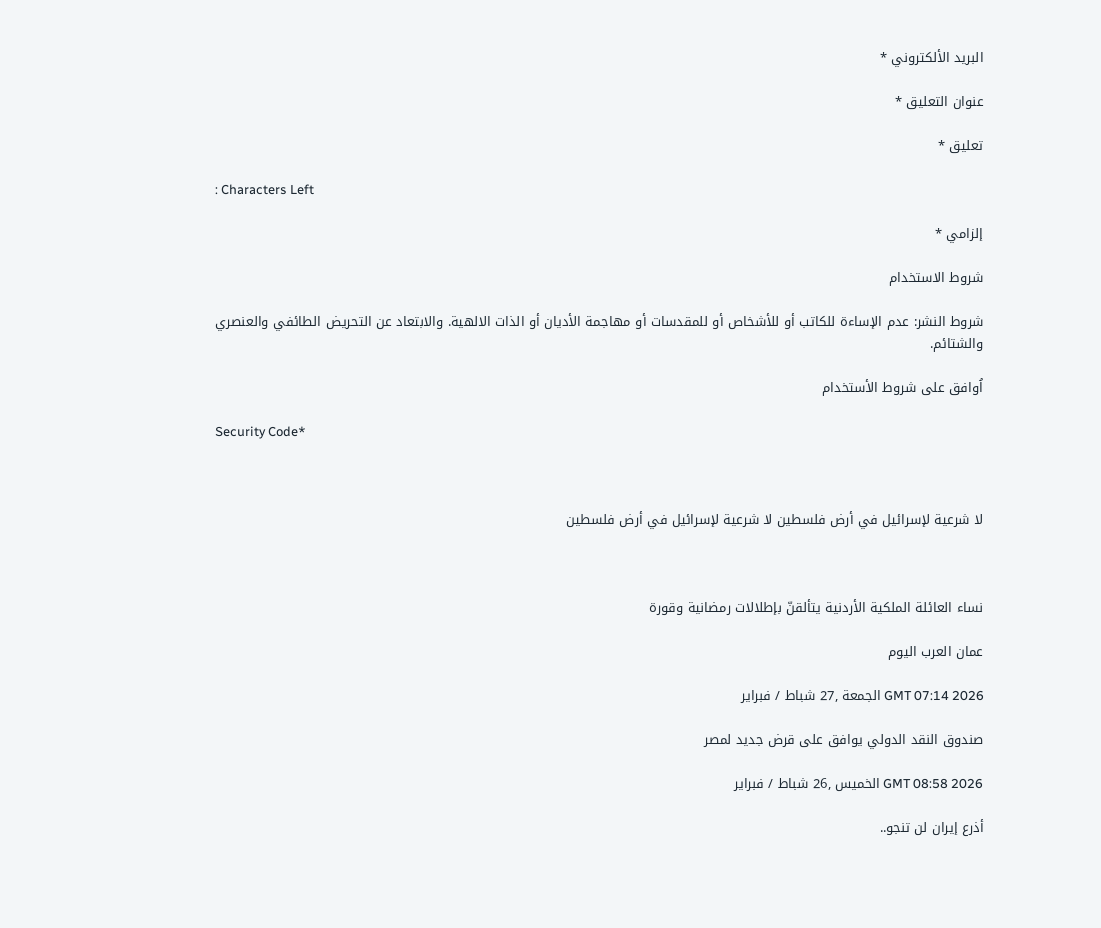البريد الألكتروني *

عنوان التعليق *

تعليق *

: Characters Left

إلزامي *

شروط الاستخدام

شروط النشر: عدم الإساءة للكاتب أو للأشخاص أو للمقدسات أو مهاجمة الأديان أو الذات الالهية. والابتعاد عن التحريض الطائفي والعنصري والشتائم.

اُوافق على شروط الأستخدام

Security Code*



لا شرعية لإسرائيل في أرض فلسطين لا شرعية لإسرائيل في أرض فلسطين



نساء العائلة الملكية الأردنية يتألقنّ بإطلالات رمضانية وقورة

عمان العرب اليوم

GMT 07:14 2026 الجمعة ,27 شباط / فبراير

صندوق النقد الدولي يوافق على قرض جديد لمصر

GMT 08:58 2026 الخميس ,26 شباط / فبراير

أذرع إيران لن تنجو..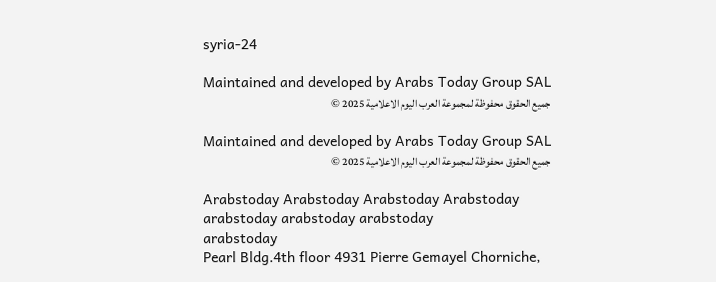syria-24

Maintained and developed by Arabs Today Group SAL
جميع الحقوق محفوظة لمجموعة العرب اليوم الاعلامية 2025 ©

Maintained and developed by Arabs Today Group SAL
جميع الحقوق محفوظة لمجموعة العرب اليوم الاعلامية 2025 ©

Arabstoday Arabstoday Arabstoday Arabstoday
arabstoday arabstoday arabstoday
arabstoday
Pearl Bldg.4th floor 4931 Pierre Gemayel Chorniche,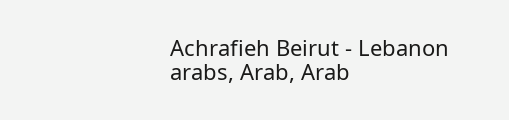Achrafieh Beirut - Lebanon
arabs, Arab, Arab